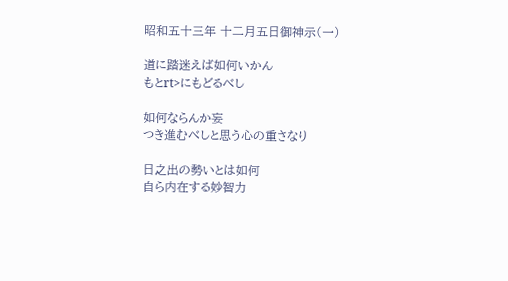昭和五十三年 十二月五日御神示(一)

道に踏迷えば如何いかん
もとrt>にもどるべし

如何ならんか妄
つき進むべしと思う心の重さなり

日之出の勢いとは如何
自ら内在する妙智力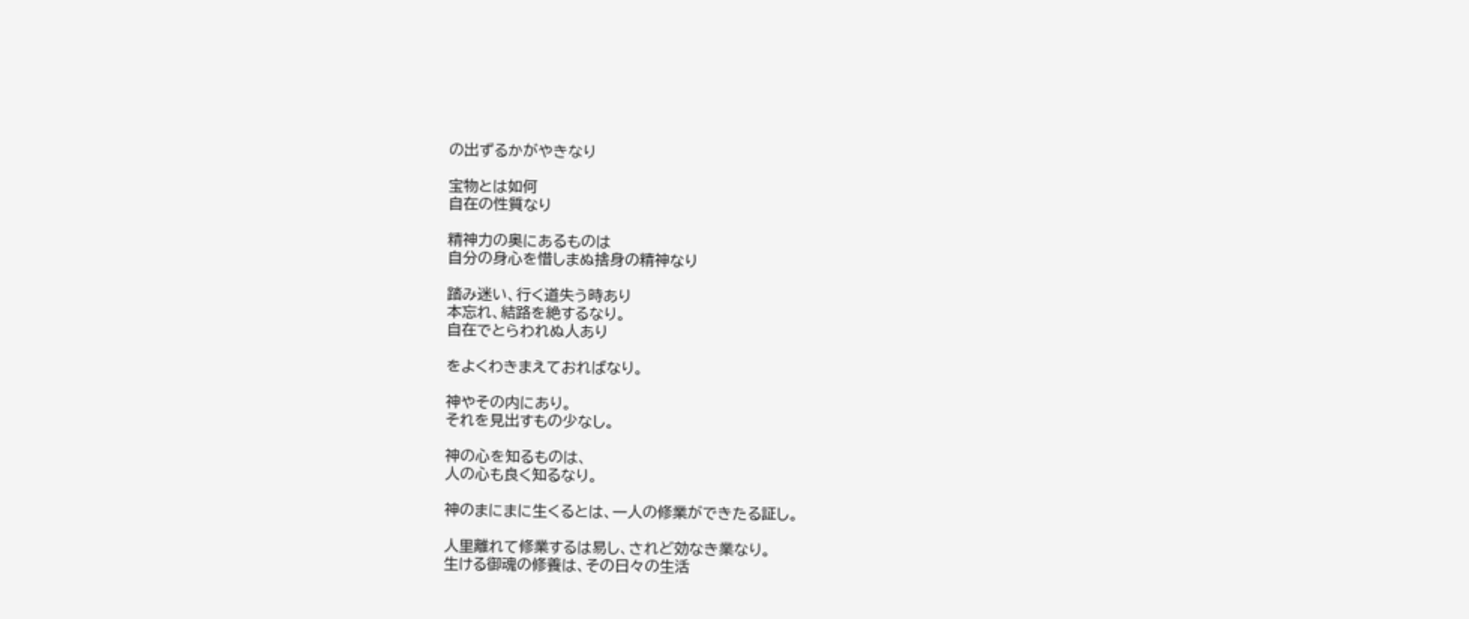の出ずるかがやきなり

宝物とは如何
自在の性質なり

精神力の奥にあるものは
自分の身心を惜しまぬ捨身の精神なり

踏み迷い、行く道失う時あり
本忘れ、結路を絶するなり。
自在でとらわれぬ人あり

をよくわきまえておればなり。

神やその内にあり。
それを見出すもの少なし。

神の心を知るものは、
人の心も良く知るなり。

神のまにまに生くるとは、一人の修業ができたる証し。

人里離れて修業するは易し、されど効なき業なり。
生ける御魂の修養は、その日々の生活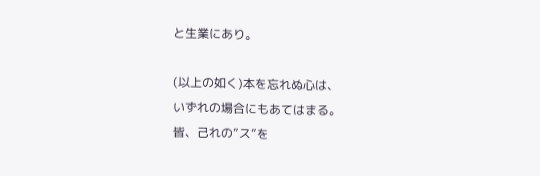と生業にあり。

(以上の如く)本を忘れぬ心は、
いずれの場合にもあてはまる。
皆、己れの”ス”を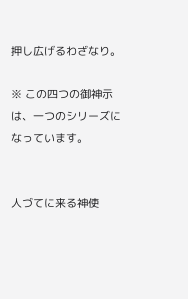押し広げるわざなり。

※ この四つの御神示は、一つのシリーズになっています。


人づてに来る神使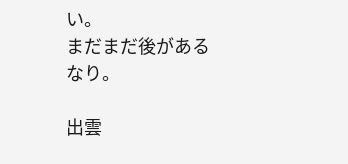い。
まだまだ後があるなり。

出雲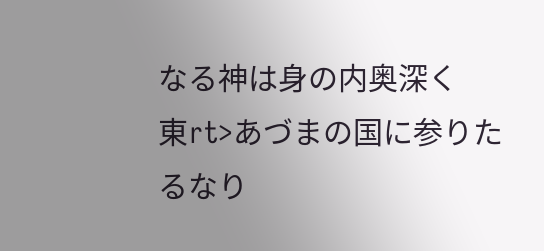なる神は身の内奥深く
東rt>あづまの国に参りたるなり